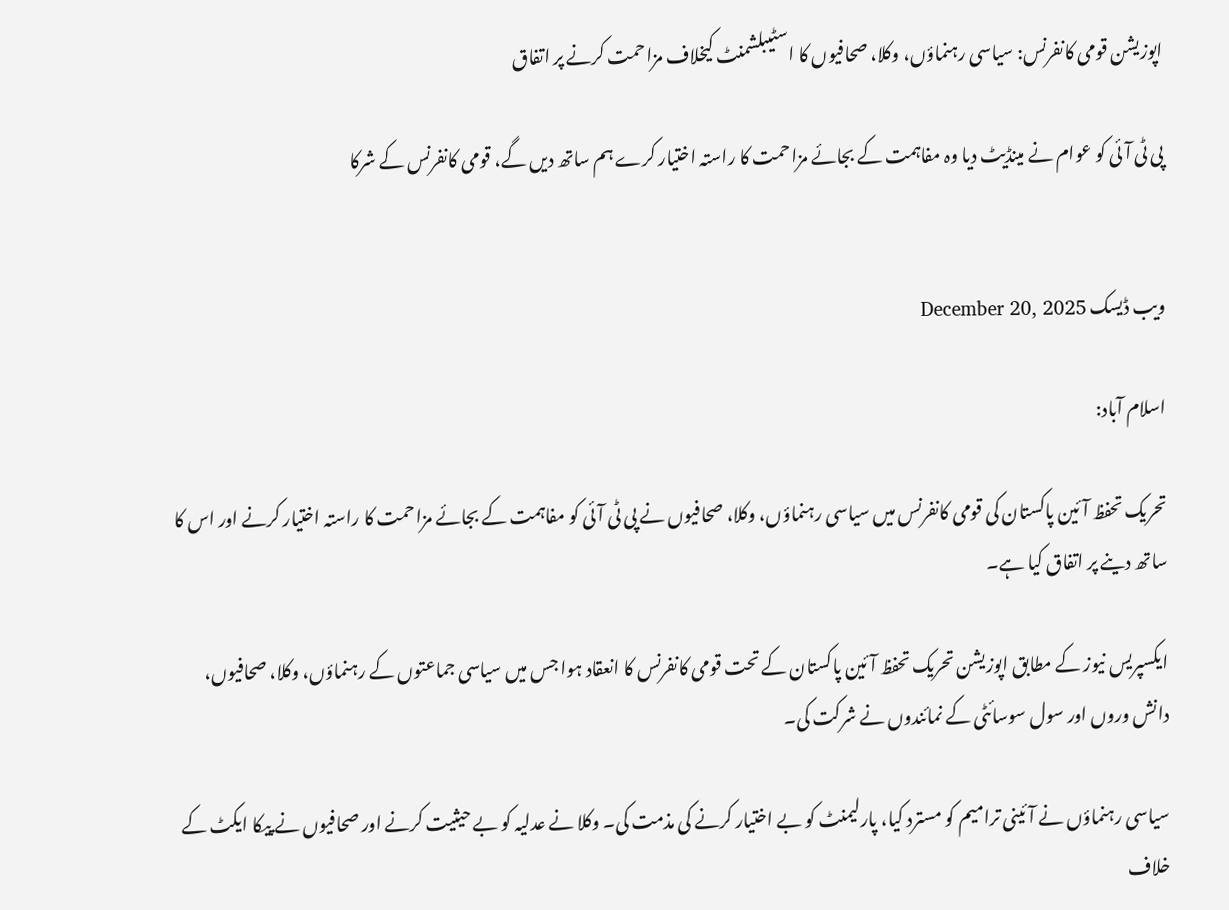اپوزیشن قومی کانفرنس: سیاسی رہنماؤں، وکلا، صحافیوں کا اسٹیبلشمنٹ کیخلاف مزاحمت کرنے پر اتفاق

پی ٹی آئی کو عوام نے مینڈیٹ دیا وہ مفاہمت کے بجائے مزاحمت کا راستہ اختیار کرے ہم ساتھ دیں گے، قومی کانفرنس کے شرکا


ویب ڈیسک December 20, 2025

اسلام آباد:

تحریک تحفظ آئین پاکستان کی قومی کانفرنس میں سیاسی رہنماؤں، وکلا، صحافیوں نے پی ٹی آئی کو مفاہمت کے بجائے مزاحمت کا راستہ اختیار کرنے اور اس کا ساتھ دینے پر اتفاق کیا ہے۔

ایکسپریس نیوز کے مطابق اپوزیشن تحریک تحفظ آئین پاکستان کے تحت قومی کانفرنس کا انعقاد ہوا جس میں سیاسی جماعتوں کے رہنماؤں، وکلا، صحافیوں، دانش وروں اور سول سوسائٹی کے نمائندوں نے شرکت کی۔

سیاسی رہنماؤں نے آئینی ترامیم کو مسترد کیا، پارلیمنٹ کو بے اختیار کرنے کی مذمت کی۔ وکلا نے عدلیہ کو بے حیثیت کرنے اور صحافیوں نے پیکا ایکٹ کے خلاف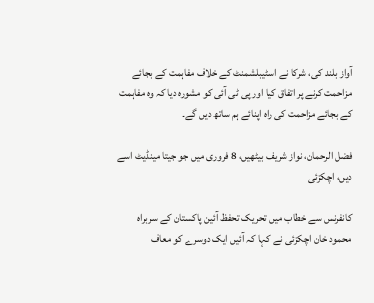آواز بلند کی، شرکا نے اسٹیبلشمنٹ کے خلاف مفاہمت کے بجائے مزاحمت کرنے پر اتفاق کیا اور پی ٹی آئی کو مشورہ دیا کہ وہ مفاہمت کے بجائے مزاحمت کی راہ اپنائے ہم ساتھ دیں گے۔

فضل الرحمان، نواز شریف بیٹھیں، 8 فروری میں جو جیتا مینڈیٹ اسے دیں، اچکزئی

کانفرنس سے خطاب میں تحریک تحفظ آئین پاکستان کے سربراہ محمود خان اچکزئی نے کہا کہ آئیں ایک دوسرے کو معاف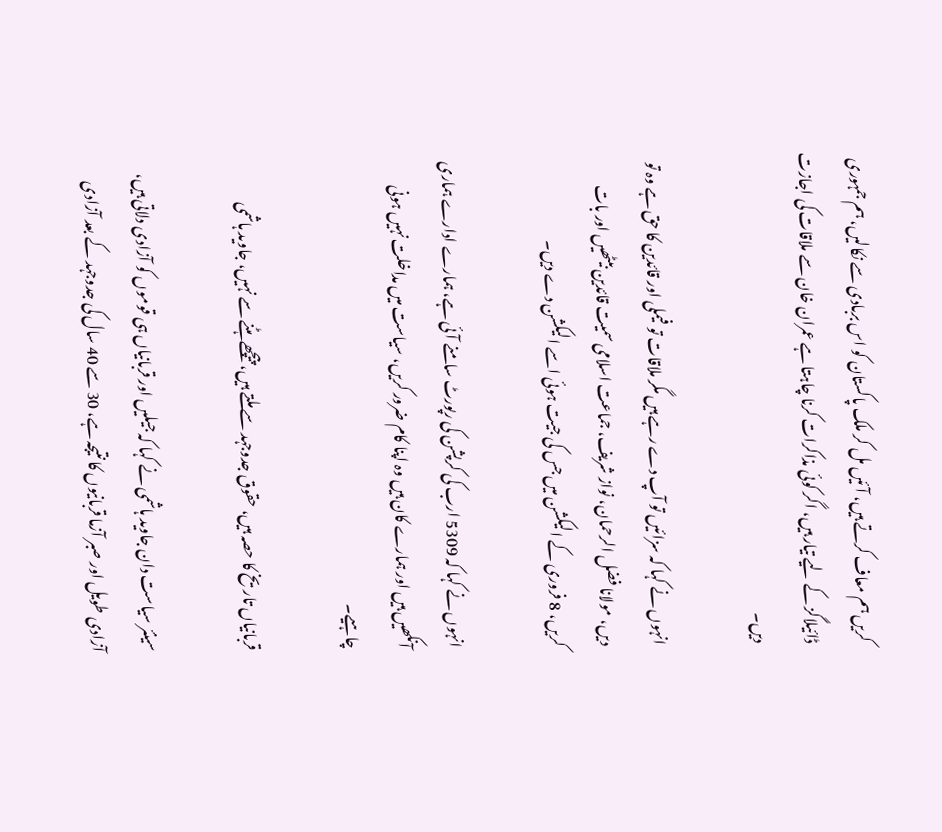کریں ہم معاف کرتے ہیں، آئیں مل کر ملک پاکستان کو اس بربادی سے نکالیں، ہم جمہوری ڈائیلاگز کے لیے تیار ہیں، اگر کوئی مذاکرات کرنا چاہتا ہے عمران خان سے ملاقات کی اجازت دیں۔

انہوں نے کہا کہ سزائیں تو آپ دے رہے ہیں مگر ملاقات تو فیملی اور قائدین کا حق ہے وہ تو دیں، مولانا فضل الرحمان، نواز شریف، جماعت اسلامی سمیت قائدین بیٹھیں اور بات کریں، 8 فروری کے الیکشن میں جس کی جیت ہوئی اسے الیکشن دے دیں۔

انہوں نے کہا کہ 5309 ارب کی کرپشن کی رپورٹ سامنے آئی ہے، ہمارے ادارے ہماری آنکھیں ہیں اور ہمارے کان ہیں وہ اپنا کام ضرور کریں، سیاست میں مداخلت نہیں ہونی چاہیے۔

قربانیاں تاریخ کا حصہ ہیں، حقوق جدوجہد سے ملتے ہیں، پیچھے ہٹنے سے نہیں، جاوید ہاشمی

سینئر سیاست دان جاوید ہاشمی نے کہا کہ جیلیں اور قربانیاں ہی قوموں کو آزادی دلاتی ہیں، آزادی طویل اور صبر آزما قربانیوں کا نتیجہ ہے، 30 سے 40 سال کی جدوجہد کے بعد آزادی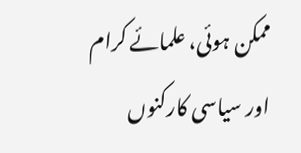ممکن ہوئی، علمائے کرام اور سیاسی کارکنوں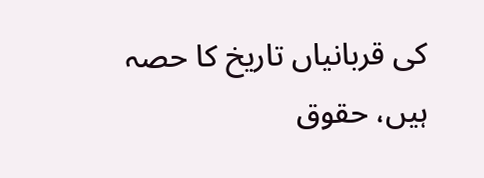کی قربانیاں تاریخ کا حصہ ہیں، حقوق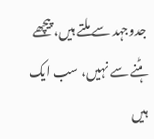جدوجہد سے ملتے ہیں، پیچھے ہٹنے سے نہیں، سب ایک ہیں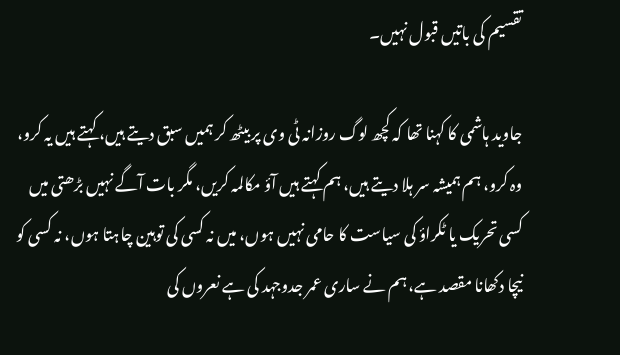تقسیم کی باتیں قبول نہیں۔

جاوید ہاشمی کا کہنا تھا کہ کچھ لوگ روزانہ ٹی وی پر بیٹھ کر ہمیں سبق دیتے ہیں، کہتے ہیں یہ کرو، وہ کرو، ہم ہمیشہ سر ہلا دیتے ہیں، ہم کہتے ہیں آؤ مکالمہ کریں، مگر بات آگے نہیں بڑھتی میں کسی تحریک یا ٹکراؤ کی سیاست کا حامی نہیں ہوں، میں نہ کسی کی توہین چاہتا ہوں، نہ کسی کو نیچا دکھانا مقصد ہے، ہم نے ساری عمر جدوجہد کی ہے نعروں کی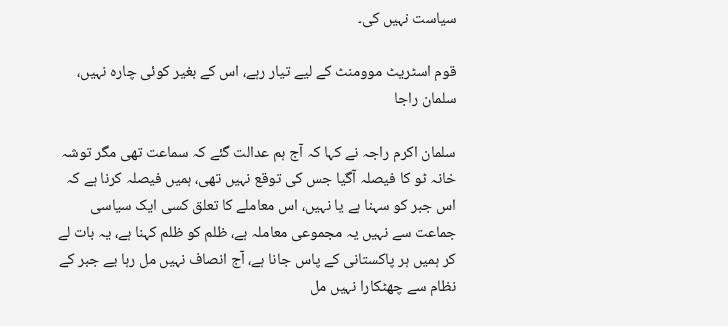سیاست نہیں کی۔

قوم اسٹریٹ موومنٹ کے لیے تیار رہے، اس کے بغیر کوئی چارہ نہیں، سلمان راجا

سلمان اکرم راجہ نے کہا کہ آج ہم عدالت گئے کہ سماعت تھی مگر توشہ خانہ ٹو کا فیصلہ آگیا جس کی توقع نہیں تھی، ہمیں فیصلہ کرنا ہے کہ اس جبر کو سہنا ہے یا نہیں، اس معاملے کا تعلق کسی ایک سیاسی جماعت سے نہیں یہ مجموعی معاملہ ہے، ظلم کو ظلم کہنا ہے، یہ بات لے کر ہمیں ہر پاکستانی کے پاس جانا ہے، آج انصاف نہیں مل رہا یے جبر کے نظام سے چھٹکارا نہیں مل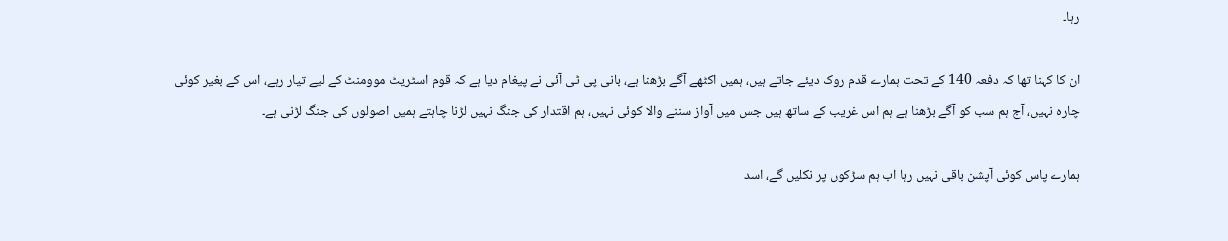رہا۔

ان کا کہنا تھا کہ دفعہ 140 کے تحت ہمارے قدم روک دیئے جاتے ہیں، ہمیں اکٹھے آگے بڑھنا ہے، بانی پی ٹی آئی نے پیغام دیا ہے کہ قوم اسٹریٹ موومنٹ کے لیے تیار رہے، اس کے بغیر کوئی چارہ نہیں، آج ہم سب کو آگے بڑھنا ہے ہم اس غریب کے ساتھ ہیں جس میں آواز سننے والا کوئی نہیں، ہم اقتدار کی جنگ نہیں لڑنا چاہتے ہمیں اصولوں کی جنگ لڑنی ہے۔

ہمارے پاس کوئی آپشن باقی نہیں رہا اب ہم سڑکوں پر نکلیں گے، اسد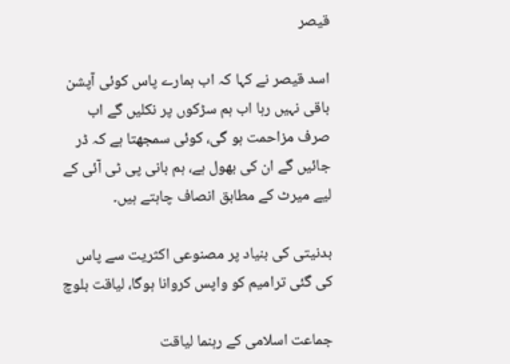قیصر

اسد قیصر نے کہا کہ اب ہمارے پاس کوئی آپشن باقی نہیں رہا اب ہم سڑکوں پر نکلیں گے اب صرف مزاحمت ہو گی، کوئی سمجھتا ہے کہ ڈر جائیں گے ان کی بھول ہے، ہم بانی پی ٹی آئی کے لیے میرٹ کے مطابق انصاف چاہتے ہیں۔

بدنیتی کی بنیاد پر مصنوعی اکثریت سے پاس کی گئی ترامیم کو واپس کروانا ہوگا، لیاقت بلوچ

جماعت اسلامی کے رہنما لیاقت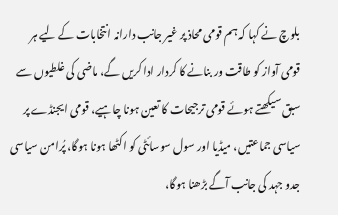بلوچ نے کہا کہ ہم قومی محاذ پر غیر جانب دارانہ انتخابات کے لیے ہر قومی آواز کو طاقت ور بنانے کا کردار ادا کریں گے، ماضی کی غلطیوں سے سبق سیکھتے ہوئے قومی ترجیحات کا تعین ہونا چاہیے، قومی ایجنڈے پر سیاسی جماعتیں، میڈیا اور سول سوسائٹی کو اکٹھا ہونا ہوگا، پُرامن سیاسی جدو جہد کی جانب آگے بڑھنا ہوگا،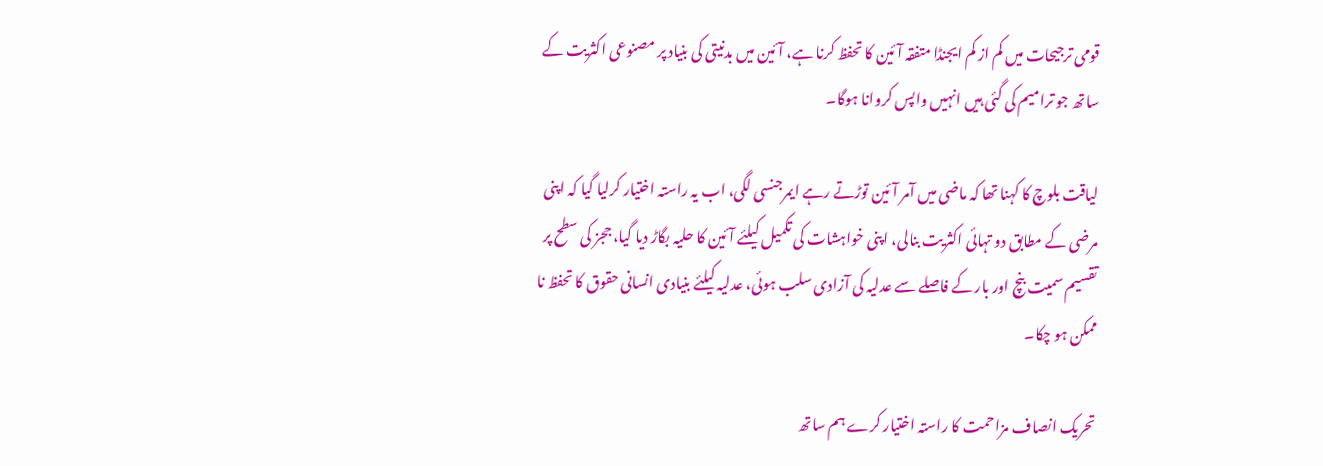قومی ترجیحات میں کم از کم ایجنڈا متفقہ آئین کا تحفظ کرنا ہے، آئین میں بدنیتی کی بنیاد پر مصنوعی اکثریت کے ساتھ جو ترامیم کی گئی ہیں انہیں واپس کروانا ہوگا۔

لیاقت بلوچ کا کہنا تھا کہ ماضی میں آمر آئین توڑتے رہے ایمرجنسی لگی، اب یہ راستہ اختیار کرلیا گیا کہ اپنی مرضی کے مطابق دو تہائی اکثریت بنالی، اپنی خواہشات کی تکمیل کیلئے آئین کا حلیہ بگاڑ دیا گیا، ججز کی سطح پر تقسیم سمیت بنچ اور بار کے فاصلے سے عدلیہ کی آزادی سلب ہوئی، عدلیہ کیلئے بنیادی انسانی حقوق کا تحفظ نا ممکن ہو چکا۔

تحریک انصاف مزاحمت کا راستہ اختیار کرے ہم ساتھ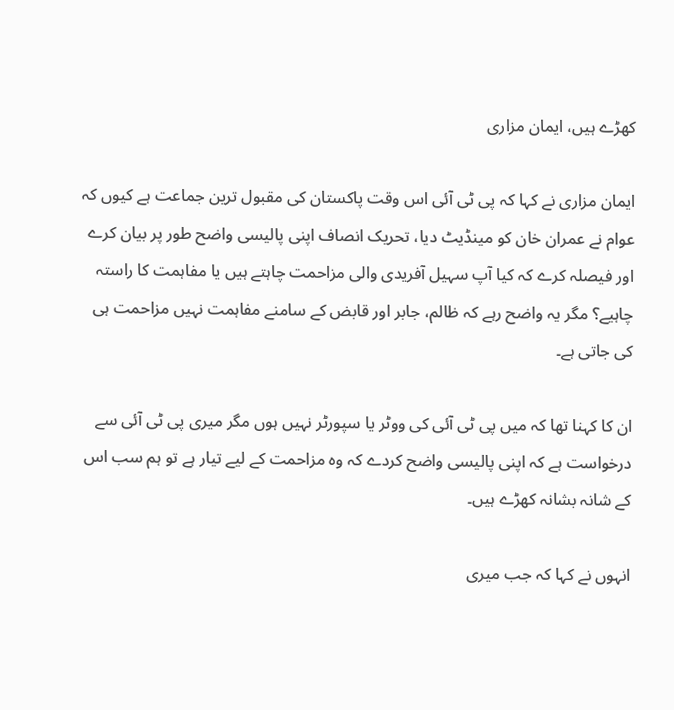کھڑے ہیں، ایمان مزاری

ایمان مزاری نے کہا کہ پی ٹی آئی اس وقت پاکستان کی مقبول ترین جماعت ہے کیوں کہ عوام نے عمران خان کو مینڈیٹ دیا، تحریک انصاف اپنی پالیسی واضح طور پر بیان کرے اور فیصلہ کرے کہ کیا آپ سہیل آفریدی والی مزاحمت چاہتے ہیں یا مفاہمت کا راستہ چاہیے؟ مگر یہ واضح رہے کہ ظالم، جابر اور قابض کے سامنے مفاہمت نہیں مزاحمت ہی کی جاتی ہے۔

ان کا کہنا تھا کہ میں پی ٹی آئی کی ووٹر یا سپورٹر نہیں ہوں مگر میری پی ٹی آئی سے درخواست ہے کہ اپنی پالیسی واضح کردے کہ وہ مزاحمت کے لیے تیار ہے تو ہم سب اس کے شانہ بشانہ کھڑے ہیں۔

انہوں نے کہا کہ جب میری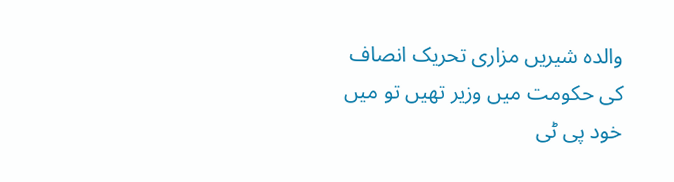والدہ شیریں مزاری تحریک انصاف کی حکومت میں وزیر تھیں تو میں خود پی ٹی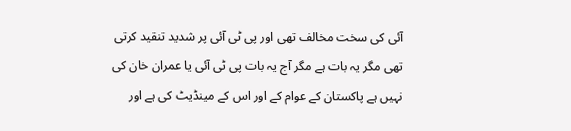آئی کی سخت مخالف تھی اور پی ٹی آئی پر شدید تنقید کرتی تھی مگر یہ بات ہے مگر آج یہ بات پی ٹی آئی یا عمران خان کی نہیں ہے پاکستان کے عوام کے اور اس کے مینڈیٹ کی ہے اور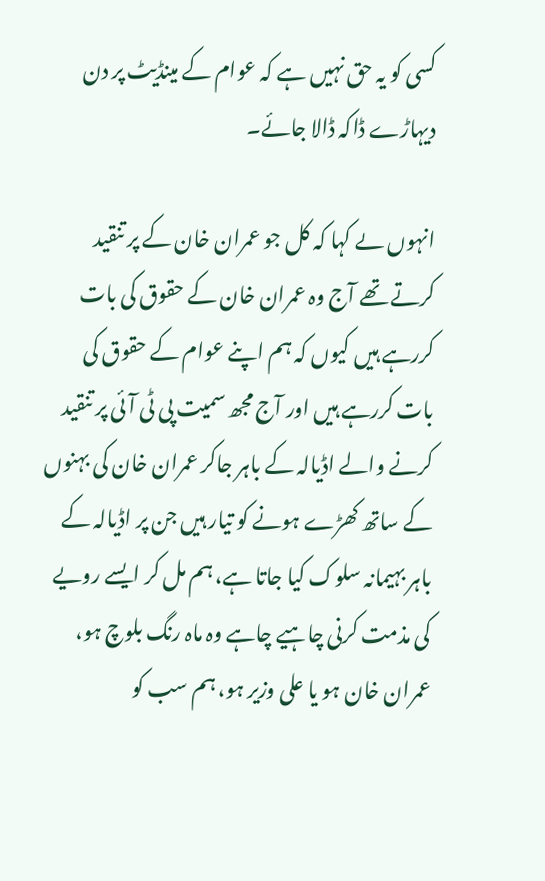کسی کو یہ حق نہیں ہے کہ عوام کے مینڈیٹ پر دن دیہاڑے ڈاکہ ڈالا جائے۔

انہوں ںے کہا کہ کل جو عمران خان کے پر تنقید کرتے تھے آج وہ عمران خان کے حقوق کی بات کررہے ہیں کیوں کہ ہم اپنے عوام کے حقوق کی بات کررہے ہیں اور آج مجھ سمیت پی ٹی آئی پر تنقید کرنے والے اڈیالہ کے باہر جاکر عمران خان کی بہنوں کے ساتھ کھڑے ہونے کو تیار ہیں جن پر اڈیالہ کے باہر بہیمانہ سلوک کیا جاتا ہے، ہم مل کر ایسے رویے کی مذمت کرنی چاہیے چاہے وہ ماہ رنگ بلوچ ہو، عمران خان ہو یا علی وزیر ہو، ہم سب کو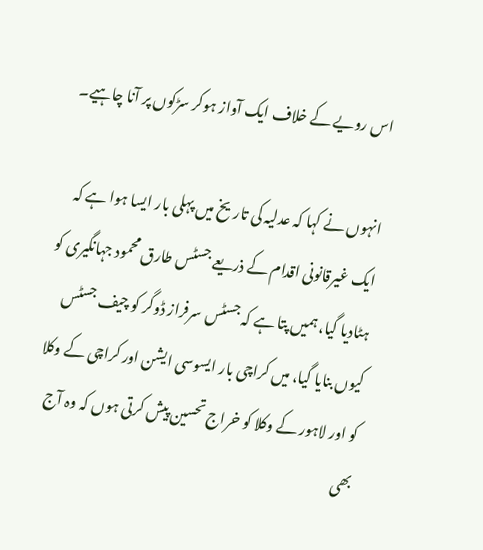اس رویے کے خلاف ایک آواز ہوکر سڑکوں پر آنا چاہیے۔

انہوں نے کہا کہ عدلیہ کی تاریخ میں پہلی بار ایسا ہوا ہے کہ ایک غیرقانونی اقدام کے ذریعے جسٹس طارق محمود جہانگیری کو ہٹادیا گیا، ہمیں پتا ہے کہ جسٹس سرفراز ڈوگر کو چیف جسٹس کیوں بنایا گیا، میں کراچی بار ایسوسی ایشن اور کراچی کے وکلا کو اور لاہور کے وکلا کو خراج تحسین پیش کرتی ہوں کہ وہ آج بھی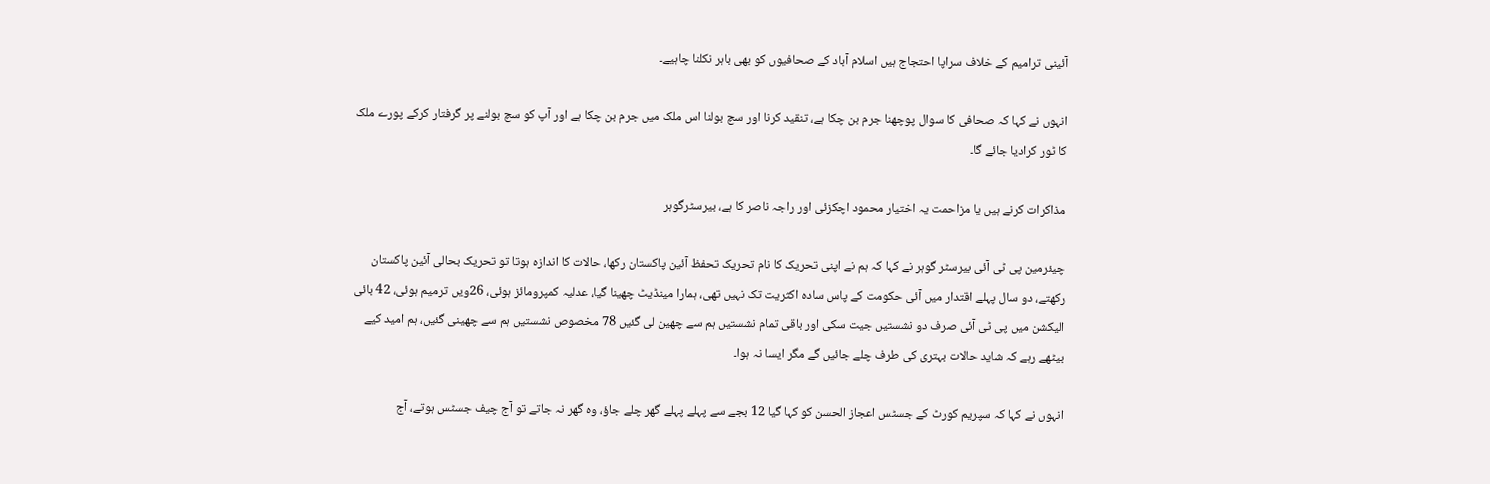آئینی ترامیم کے خلاف سراپا احتجاج ہیں اسلام آباد کے صحافیوں کو بھی باہر نکلنا چاہیے۔

انہوں نے کہا کہ صحافی کا سوال پوچھنا جرم بن چکا ہے، تنقید کرنا اور سچ بولنا اس ملک میں جرم بن چکا ہے اور آپ کو سچ بولنے پر گرفتار کرکے پورے ملک کا ٹور کرادیا جائے گا۔

مذاکرات کرنے ہیں یا مزاحمت یہ اختیار محمود اچکزئی اور راجہ ناصر کا ہے، بیرسٹرگوہر

چیئرمین پی ٹی آئی بیرسٹر گوہر نے کہا کہ ہم نے اپنی تحریک کا نام تحریک تحفظ آئین پاکستان رکھا، حالات کا اندازہ ہوتا تو تحریک بحالی آئین پاکستان رکھتے، دو سال پہلے اقتدار میں آئی حکومت کے پاس سادہ اکثریت تک نہیں تھی، ہمارا مینڈیٹ چھینا گیا، عدلیہ کمپرومائز ہوئی، 26ویں ترمیم ہوئی، 42 بائی الیکشن میں پی ٹی آئی صرف دو نشستیں جیت سکی اور باقی تمام نشستیں ہم سے چھین لی گئیں 78 مخصوص نشستیں ہم سے چھینی گئیں، ہم امید کیے بیٹھے رہے کہ شاید حالات بہتری کی طرف چلے جائیں گے مگر ایسا نہ ہوا۔

انہوں نے کہا کہ سپریم کورٹ کے جسٹس اعجاز الحسن کو کہا گیا 12 بجے سے پہلے پہلے گھر چلے جاؤ، وہ گھر نہ جاتے تو آج چیف جسٹس ہوتے، آج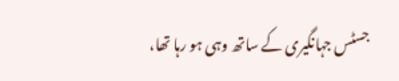جسٹس جہانگیری کے ساتھ وہی ہو رہا تھا،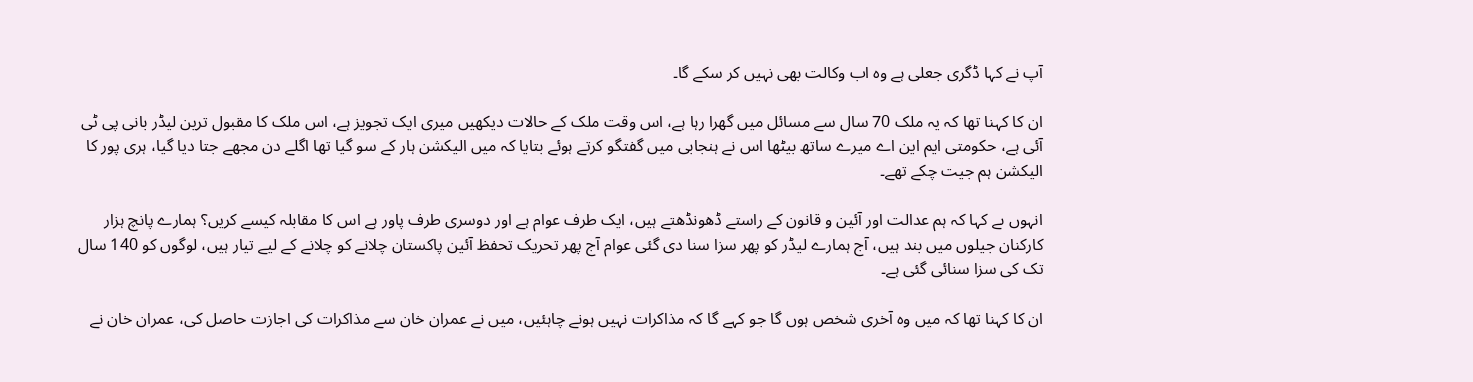آپ نے کہا ڈگری جعلی ہے وہ اب وکالت بھی نہیں کر سکے گا۔

ان کا کہنا تھا کہ یہ ملک 70 سال سے مسائل میں گھرا رہا ہے، اس وقت ملک کے حالات دیکھیں میری ایک تجویز ہے، اس ملک کا مقبول ترین لیڈر بانی پی ٹی آئی ہے، حکومتی ایم این اے میرے ساتھ بیٹھا اس نے ہنجابی میں گفتگو کرتے ہوئے بتایا کہ میں الیکشن ہار کے سو گیا تھا اگلے دن مجھے جتا دیا گیا، ہری پور کا الیکشن ہم جیت چکے تھے۔

انہوں ںے کہا کہ ہم عدالت اور آئین و قانون کے راستے ڈھونڈھتے ہیں، ایک طرف عوام ہے اور دوسری طرف پاور ہے اس کا مقابلہ کیسے کریں؟ ہمارے پانچ ہزار کارکنان جیلوں میں بند ہیں، آج ہمارے لیڈر کو پھر سزا سنا دی گئی عوام آج پھر تحریک تحفظ آئین پاکستان چلانے کو چلانے کے لیے تیار ہیں، لوگوں کو 140 سال تک کی سزا سنائی گئی ہے۔

ان کا کہنا تھا کہ میں وہ آخری شخص ہوں گا جو کہے گا کہ مذاکرات نہیں ہونے چاہئیں، میں نے عمران خان سے مذاکرات کی اجازت حاصل کی، عمران خان نے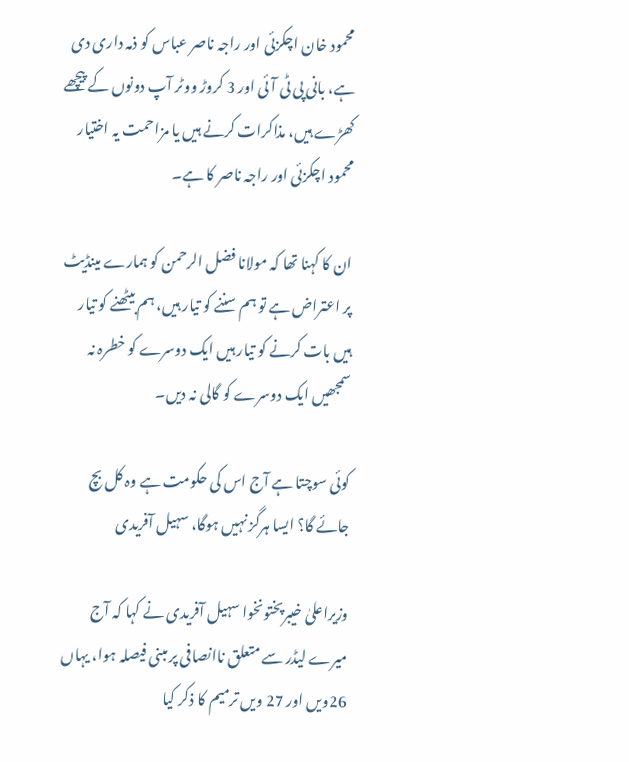محمود خان اچکزئی اور راجہ ناصر عباس کو ذمہ داری دی ہے، بانی پی ٹی آئی اور 3 کروڑ ووٹر آپ دونوں کے پیچھے کھڑے ہیں، مذاکرات کرنے ہیں یا مزاحمت یہ اختیار محمود اچکزئی اور راجہ ناصر کا ہے۔

ان کا کہنا تھا کہ مولانا فضل الرحمن کو ہمارے مینڈیٹ پر اعتراض ہے تو ہم سننے کو تیار ہیں، ہم بیٹھنے کو تیار ہیں بات کرنے کو تیار ہیں ایک دوسرے کو خطرہ نہ سمجھیں ایک دوسرے کو گالی نہ دیں۔

کوئی سوچتا ہے آج اس کی حکومت ہے وہ کل بچ جائے گا؟ ایسا ہرگز نہیں ہوگا، سہیل آفریدی

وزیراعلیٰ خیبرپختونخوا سہیل آفریدی نے کہا کہ آج میرے لیڈر سے متعلق ناانصافی پر مبنی فیصلہ ہوا، یہاں 26ویں اور 27 ویں ترمیم کا ذکر کیا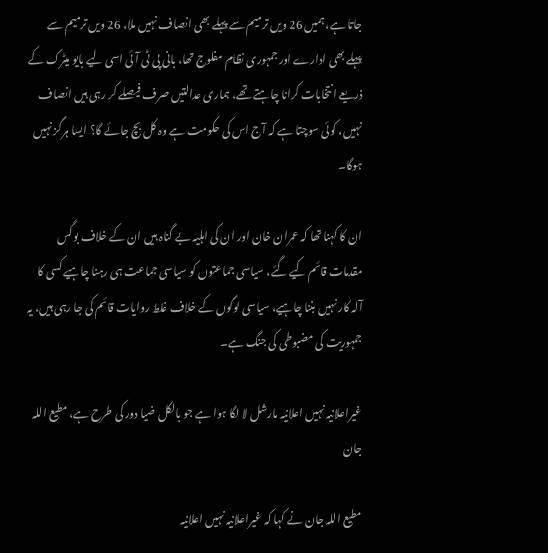جاتا ہے، ہمیں 26 ویں ترمیم سے پہلے بھی انصاف نہیں ملا، 26 ویں ترمیم سے پہلے بھی ادارے اور جمہوری نظام مفلوج تھا، بانی پی ٹی آئی اسی لیے بایو میٹرک کے ذریعے انتخابات کرانا چاہتے تھے، ہماری عدالتیں صرف فیصلے کر رہی ہیں انصاف نہیں، کوئی سوچتا ہے کہ آج اس کی حکومت ہے وہ کل بچ جائے گا؟ ایسا ہرگز نہیں ہوگا۔

ان کا کہنا تھا کہ عمران خان اور ان کی اہلیہ بے گناہ ہیں ان کے خلاف بوگس مقدمات قائم کیے گئے، سیاسی جماعتوں کو سیاسی جماعت ہی رہنا چاہیے کسی کا آلہ کار نہیں بننا چاہیے، سیاسی لوگوں کے خلاف غلط روایات قائم کی جا رہی ہیں، یہ جمہوریت کی مضبوطی کی جنگ ہے۔

غیراعلانیہ نہیں اعلانیہ مارشل لا لگا ہوا ہے جو بالکل ضیا دور کی طرح ہے، مطیع اللہ جان

مطیع اللہ جان نے کہا کہ غیراعلانیہ نہیں اعلانیہ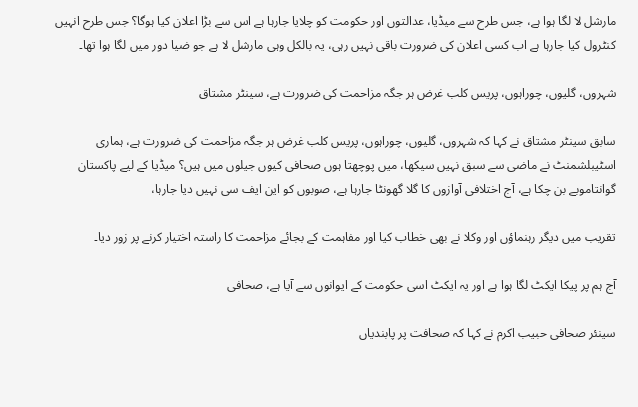مارشل لا لگا ہوا ہے، جس طرح سے میڈیا، عدالتوں اور حکومت کو چلایا جارہا ہے اس سے بڑا اعلان کیا ہوگا؟ جس طرح انہیں کنٹرول کیا جارہا ہے اب کسی اعلان کی ضرورت باقی نہیں رہی، یہ بالکل وہی مارشل لا ہے جو ضیا دور میں لگا ہوا تھا۔

شہروں، گلیوں، چوراہوں، پریس کلب غرض ہر جگہ مزاحمت کی ضرورت ہے، سینٹر مشتاق

سابق سینٹر مشتاق نے کہا کہ شہروں، گلیوں، چوراہوں، پریس کلب غرض ہر جگہ مزاحمت کی ضرورت ہے، ہماری اسٹیبلشمنٹ نے ماضی سے سبق نہیں سیکھا، میں پوچھتا ہوں صحافی کیوں جیلوں میں ہیں؟ میڈیا کے لیے پاکستان گوانتاموبے بن چکا ہے، آج اختلافی آوازوں کا گلا گھونٹا جارہا ہے، صوبوں کو این ایف سی نہیں دیا جارہا،

تقریب میں دیگر رہنماؤں اور وکلا نے بھی خطاب کیا اور مفاہمت کے بجائے مزاحمت کا راستہ اختیار کرنے پر زور دیا۔

آج ہم پر پیکا ایکٹ لگا ہوا ہے اور یہ ایکٹ اسی حکومت کے ایوانوں سے آیا ہے، صحافی

سینئر صحافی حبیب اکرم نے کہا کہ صحافت پر پابندیاں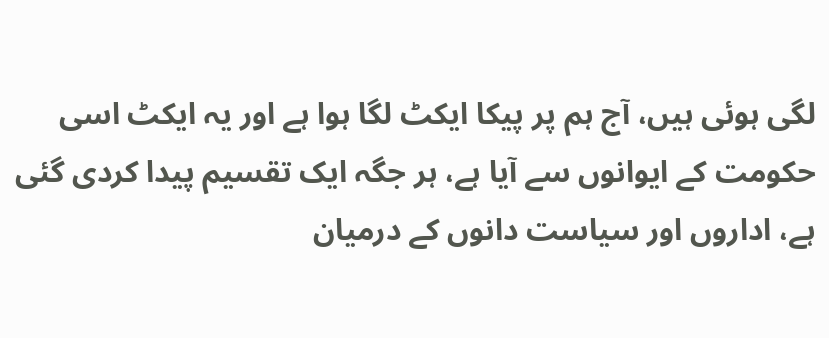لگی ہوئی ہیں، آج ہم پر پیکا ایکٹ لگا ہوا ہے اور یہ ایکٹ اسی حکومت کے ایوانوں سے آیا ہے، ہر جگہ ایک تقسیم پیدا کردی گئی ہے، اداروں اور سیاست دانوں کے درمیان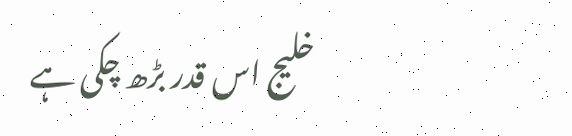خلیج اس قدر بڑھ چکی ہے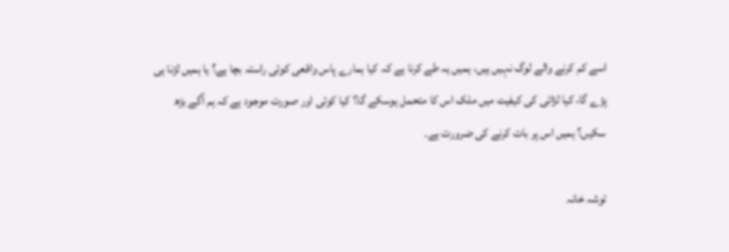اسے کم کرنے والے لوگ نہیں ہیں، ہمیں یہ طے کرنا ہے کہ کیا ہمارے پاس واقعی کوئی راستہ بچا ہے؟ یا ہمیں لڑنا ہی پڑے گا، کیا لڑائی کی کیفیت میں ملک اس کا متحمل ہوسکے گا؟ کیا کوئی اور صورت موجود ہے کہ ہم آگے بڑھ سکیں؟ ہمیں اس پر بات کرنے کی ضرورت ہے۔

توشہ خانہ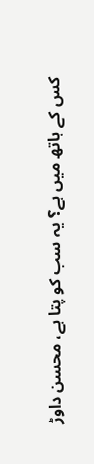کس کے ہاتھ میں ہے؟ یہ سب کو پتا ہے، محسن داوڑ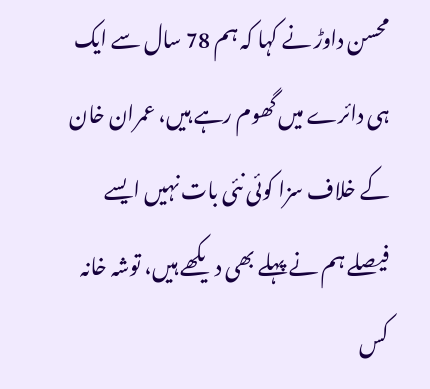محسن داوڑ نے کہا کہ ہم 78 سال سے ایک ہی دائرے میں گھوم رہے ہیں، عمران خان کے خلاف سزا کوئی نئی بات نہیں ایسے فیصلے ہم نے پہلے بھی دیکھے ہیں، توشہ خانہ کس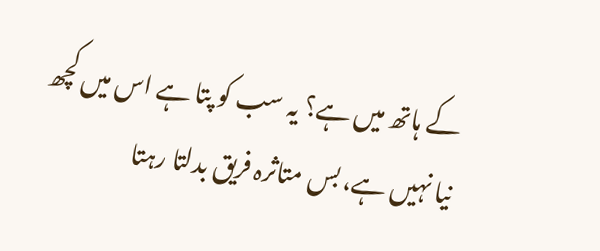کے ہاتھ میں ہے؟ یہ سب کو پتا ہے اس میں کچھ نیا نہیں ہے، بس متاثرہ فریق بدلتا رہتا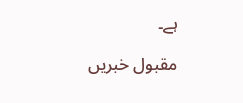ہے۔

مقبول خبریں